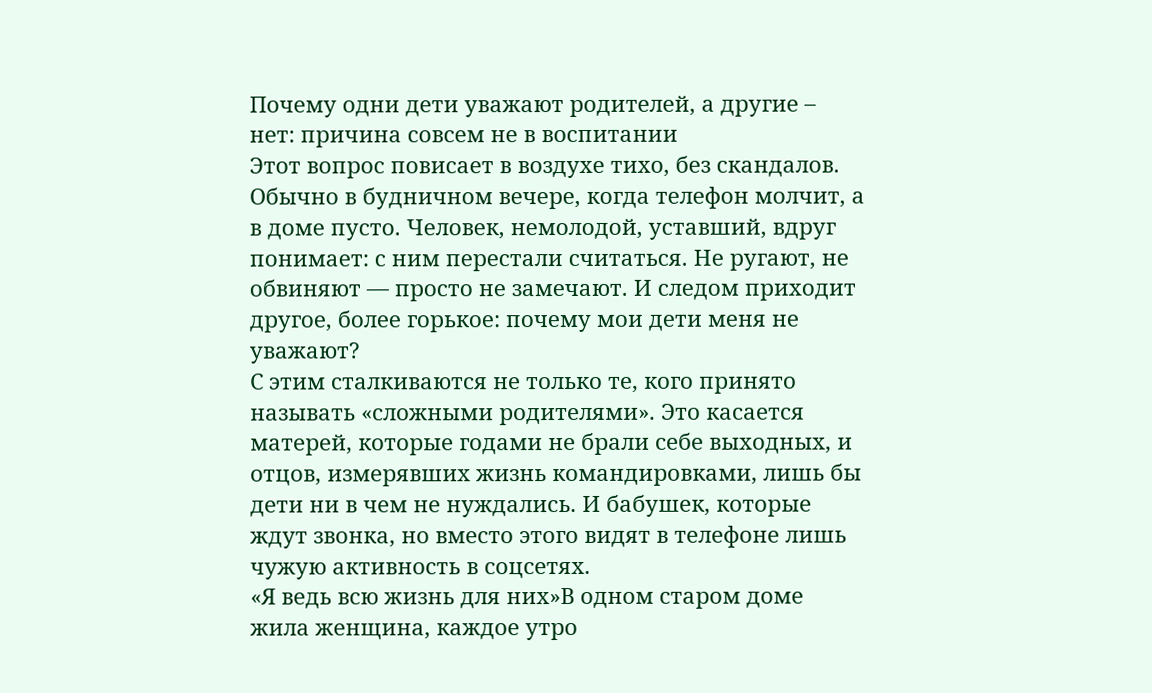Почему одни дети уважают родителей, а другие – нет: причина совсем не в воспитании
Этот вопрос повисает в воздухе тихо, без скандалов. Обычно в будничном вечере, когда телефон молчит, а в доме пусто. Человек, немолодой, уставший, вдруг понимает: с ним перестали считаться. Не ругают, не обвиняют — просто не замечают. И следом приходит другое, более горькое: почему мои дети меня не уважают?
С этим сталкиваются не только те, кого принято называть «сложными родителями». Это касается матерей, которые годами не брали себе выходных, и отцов, измерявших жизнь командировками, лишь бы дети ни в чем не нуждались. И бабушек, которые ждут звонка, но вместо этого видят в телефоне лишь чужую активность в соцсетях.
«Я ведь всю жизнь для них»В одном старом доме жила женщина, каждое утро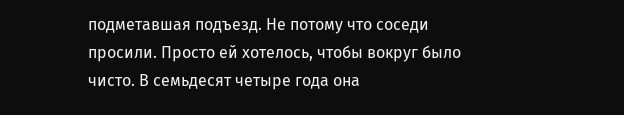подметавшая подъезд. Не потому что соседи просили. Просто ей хотелось, чтобы вокруг было чисто. В семьдесят четыре года она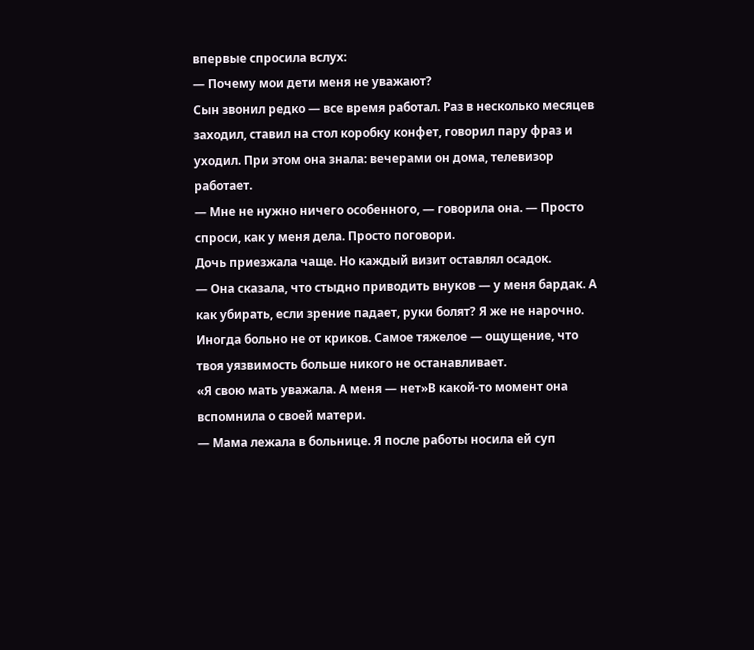впервые спросила вслух:
— Почему мои дети меня не уважают?
Сын звонил редко — все время работал. Раз в несколько месяцев заходил, ставил на стол коробку конфет, говорил пару фраз и уходил. При этом она знала: вечерами он дома, телевизор работает.
— Мне не нужно ничего особенного, — говорила она. — Просто спроси, как у меня дела. Просто поговори.
Дочь приезжала чаще. Но каждый визит оставлял осадок.
— Она сказала, что стыдно приводить внуков — у меня бардак. А как убирать, если зрение падает, руки болят? Я же не нарочно.
Иногда больно не от криков. Самое тяжелое — ощущение, что твоя уязвимость больше никого не останавливает.
«Я свою мать уважала. А меня — нет»В какой-то момент она вспомнила о своей матери.
— Мама лежала в больнице. Я после работы носила ей суп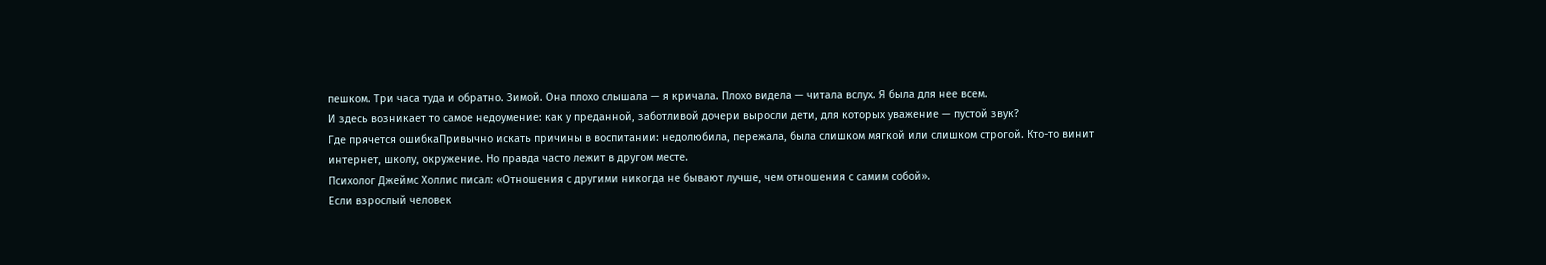пешком. Три часа туда и обратно. Зимой. Она плохо слышала — я кричала. Плохо видела — читала вслух. Я была для нее всем.
И здесь возникает то самое недоумение: как у преданной, заботливой дочери выросли дети, для которых уважение — пустой звук?
Где прячется ошибкаПривычно искать причины в воспитании: недолюбила, пережала, была слишком мягкой или слишком строгой. Кто-то винит интернет, школу, окружение. Но правда часто лежит в другом месте.
Психолог Джеймс Холлис писал: «Отношения с другими никогда не бывают лучше, чем отношения с самим собой».
Если взрослый человек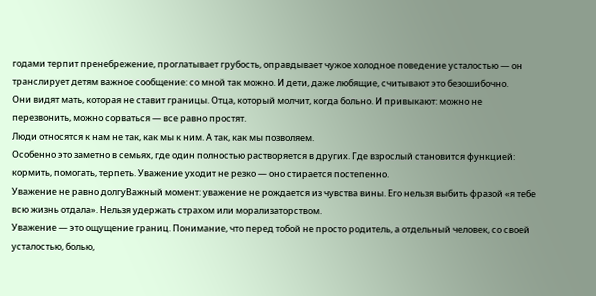годами терпит пренебрежение, проглатывает грубость, оправдывает чужое холодное поведение усталостью — он транслирует детям важное сообщение: со мной так можно. И дети, даже любящие, считывают это безошибочно.
Они видят мать, которая не ставит границы. Отца, который молчит, когда больно. И привыкают: можно не перезвонить, можно сорваться — все равно простят.
Люди относятся к нам не так, как мы к ним. А так, как мы позволяем.
Особенно это заметно в семьях, где один полностью растворяется в других. Где взрослый становится функцией: кормить, помогать, терпеть. Уважение уходит не резко — оно стирается постепенно.
Уважение не равно долгуВажный момент: уважение не рождается из чувства вины. Его нельзя выбить фразой «я тебе всю жизнь отдала». Нельзя удержать страхом или морализаторством.
Уважение — это ощущение границ. Понимание, что перед тобой не просто родитель, а отдельный человек, со своей усталостью, болью,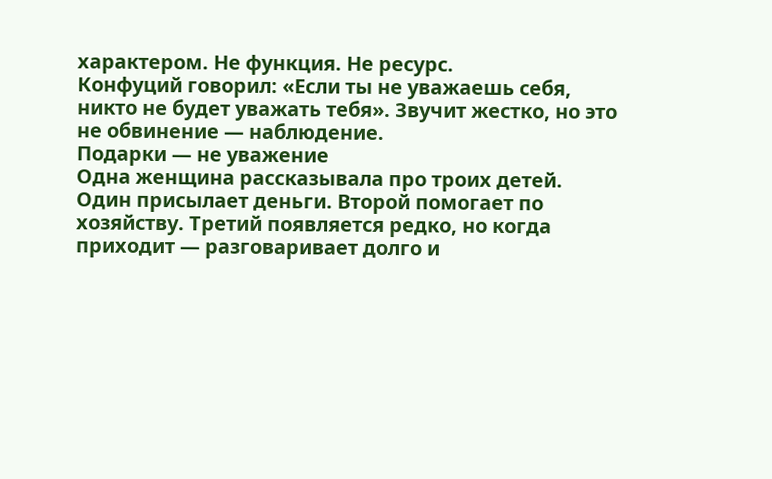характером. Не функция. Не ресурс.
Конфуций говорил: «Если ты не уважаешь себя, никто не будет уважать тебя». Звучит жестко, но это не обвинение — наблюдение.
Подарки — не уважение
Одна женщина рассказывала про троих детей. Один присылает деньги. Второй помогает по хозяйству. Третий появляется редко, но когда приходит — разговаривает долго и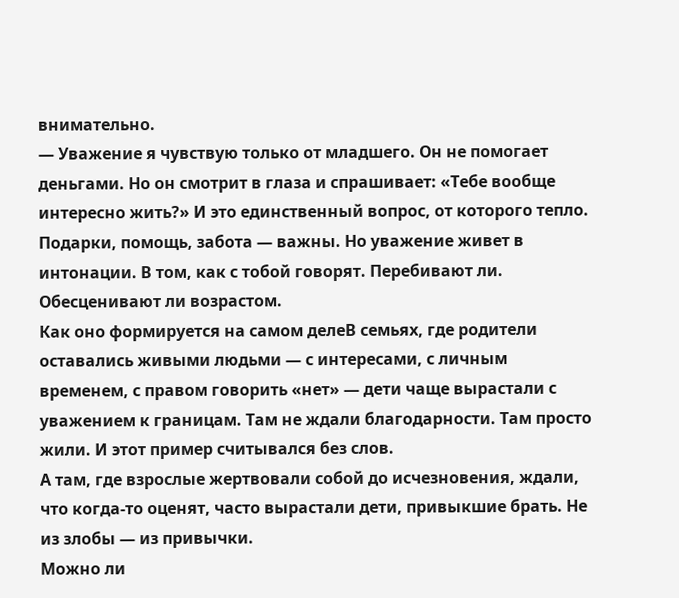внимательно.
— Уважение я чувствую только от младшего. Он не помогает деньгами. Но он смотрит в глаза и спрашивает: «Тебе вообще интересно жить?» И это единственный вопрос, от которого тепло.
Подарки, помощь, забота — важны. Но уважение живет в интонации. В том, как с тобой говорят. Перебивают ли. Обесценивают ли возрастом.
Как оно формируется на самом делеВ семьях, где родители оставались живыми людьми — с интересами, с личным временем, с правом говорить «нет» — дети чаще вырастали с уважением к границам. Там не ждали благодарности. Там просто жили. И этот пример считывался без слов.
А там, где взрослые жертвовали собой до исчезновения, ждали, что когда-то оценят, часто вырастали дети, привыкшие брать. Не из злобы — из привычки.
Можно ли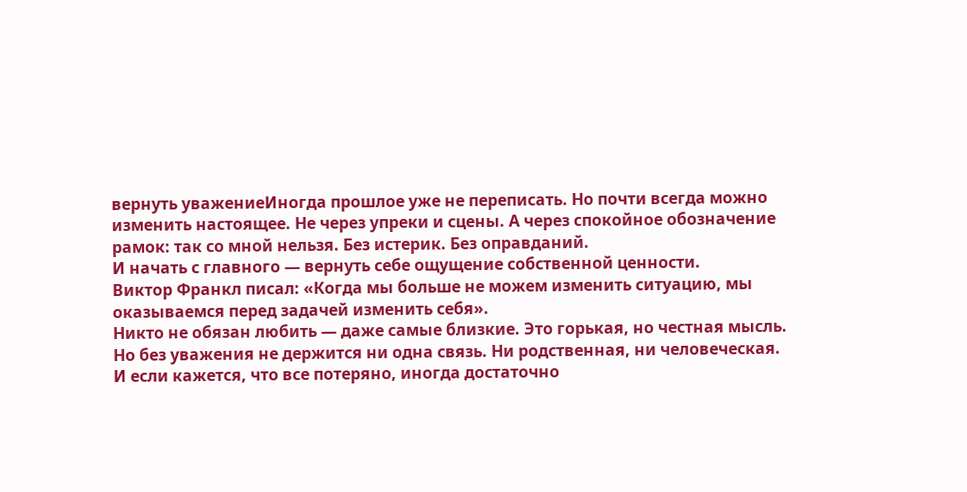вернуть уважениеИногда прошлое уже не переписать. Но почти всегда можно изменить настоящее. Не через упреки и сцены. А через спокойное обозначение рамок: так со мной нельзя. Без истерик. Без оправданий.
И начать с главного — вернуть себе ощущение собственной ценности.
Виктор Франкл писал: «Когда мы больше не можем изменить ситуацию, мы оказываемся перед задачей изменить себя».
Никто не обязан любить — даже самые близкие. Это горькая, но честная мысль.
Но без уважения не держится ни одна связь. Ни родственная, ни человеческая.
И если кажется, что все потеряно, иногда достаточно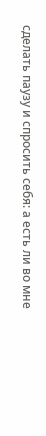сделать паузу и спросить себя: а есть ли во мне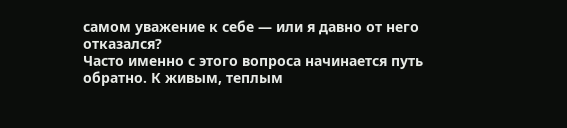самом уважение к себе — или я давно от него отказался?
Часто именно с этого вопроса начинается путь обратно. К живым, теплым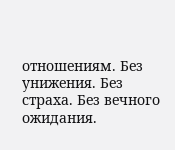отношениям. Без унижения. Без страха. Без вечного ожидания.